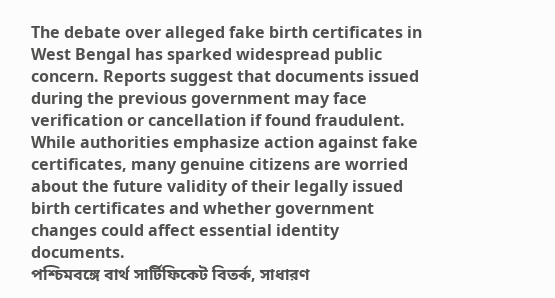The debate over alleged fake birth certificates in West Bengal has sparked widespread public concern. Reports suggest that documents issued during the previous government may face verification or cancellation if found fraudulent. While authorities emphasize action against fake certificates, many genuine citizens are worried about the future validity of their legally issued birth certificates and whether government changes could affect essential identity documents.
পশ্চিমবঙ্গে বার্থ সার্টিফিকেট বিতর্ক, সাধারণ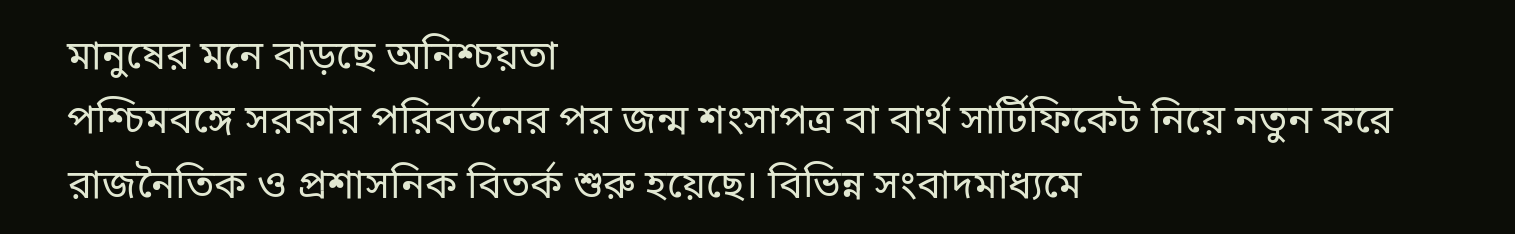মানুষের মনে বাড়ছে অনিশ্চয়তা
পশ্চিমবঙ্গে সরকার পরিবর্তনের পর জন্ম শংসাপত্র বা বার্থ সার্টিফিকেট নিয়ে নতুন করে রাজনৈতিক ও প্রশাসনিক বিতর্ক শুরু হয়েছে। বিভিন্ন সংবাদমাধ্যমে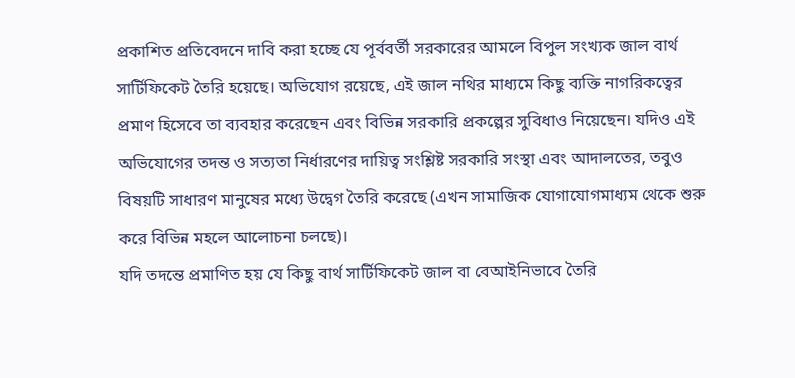প্রকাশিত প্রতিবেদনে দাবি করা হচ্ছে যে পূর্ববর্তী সরকারের আমলে বিপুল সংখ্যক জাল বার্থ সার্টিফিকেট তৈরি হয়েছে। অভিযোগ রয়েছে, এই জাল নথির মাধ্যমে কিছু ব্যক্তি নাগরিকত্বের প্রমাণ হিসেবে তা ব্যবহার করেছেন এবং বিভিন্ন সরকারি প্রকল্পের সুবিধাও নিয়েছেন। যদিও এই অভিযোগের তদন্ত ও সত্যতা নির্ধারণের দায়িত্ব সংশ্লিষ্ট সরকারি সংস্থা এবং আদালতের, তবুও বিষয়টি সাধারণ মানুষের মধ্যে উদ্বেগ তৈরি করেছে (এখন সামাজিক যোগাযোগমাধ্যম থেকে শুরু করে বিভিন্ন মহলে আলোচনা চলছে)।
যদি তদন্তে প্রমাণিত হয় যে কিছু বার্থ সার্টিফিকেট জাল বা বেআইনিভাবে তৈরি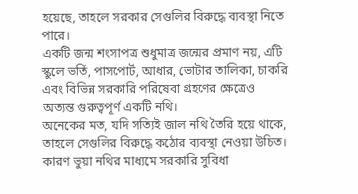হয়েছে, তাহলে সরকার সেগুলির বিরুদ্ধে ব্যবস্থা নিতে পারে।
একটি জন্ম শংসাপত্র শুধুমাত্র জন্মের প্রমাণ নয়, এটি স্কুলে ভর্তি, পাসপোর্ট, আধার, ভোটার তালিকা, চাকরি এবং বিভিন্ন সরকারি পরিষেবা গ্রহণের ক্ষেত্রেও অত্যন্ত গুরুত্বপূর্ণ একটি নথি।
অনেকের মত, যদি সত্যিই জাল নথি তৈরি হয়ে থাকে, তাহলে সেগুলির বিরুদ্ধে কঠোর ব্যবস্থা নেওয়া উচিত। কারণ ভুয়া নথির মাধ্যমে সরকারি সুবিধা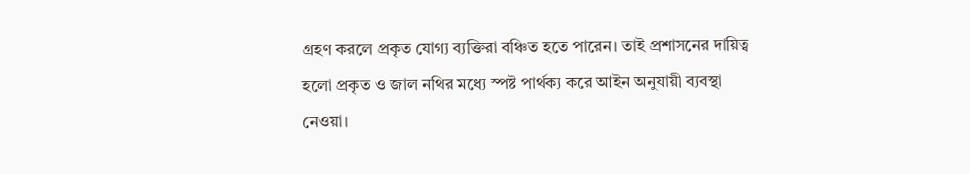গ্রহণ করলে প্রকৃত যোগ্য ব্যক্তিরা বঞ্চিত হতে পারেন। তাই প্রশাসনের দায়িত্ব হলো প্রকৃত ও জাল নথির মধ্যে স্পষ্ট পার্থক্য করে আইন অনুযায়ী ব্যবস্থা নেওয়া।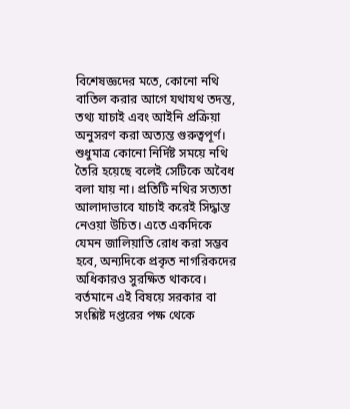বিশেষজ্ঞদের মতে, কোনো নথি বাতিল করার আগে যথাযথ তদন্ত, তথ্য যাচাই এবং আইনি প্রক্রিয়া অনুসরণ করা অত্যন্ত গুরুত্বপূর্ণ। শুধুমাত্র কোনো নির্দিষ্ট সময়ে নথি তৈরি হয়েছে বলেই সেটিকে অবৈধ বলা যায় না। প্রতিটি নথির সত্যতা আলাদাভাবে যাচাই করেই সিদ্ধান্ত নেওয়া উচিত। এতে একদিকে যেমন জালিয়াতি রোধ করা সম্ভব হবে, অন্যদিকে প্রকৃত নাগরিকদের অধিকারও সুরক্ষিত থাকবে।
বর্তমানে এই বিষয়ে সরকার বা সংশ্লিষ্ট দপ্তরের পক্ষ থেকে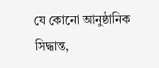যে কোনো আনুষ্ঠানিক সিদ্ধান্ত,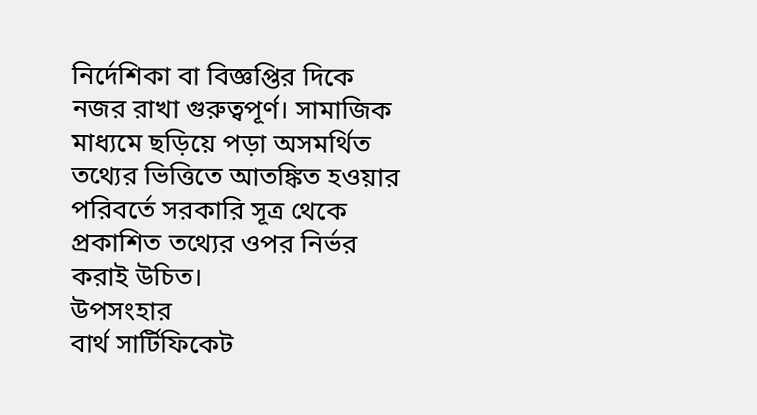নির্দেশিকা বা বিজ্ঞপ্তির দিকে নজর রাখা গুরুত্বপূর্ণ। সামাজিক মাধ্যমে ছড়িয়ে পড়া অসমর্থিত তথ্যের ভিত্তিতে আতঙ্কিত হওয়ার পরিবর্তে সরকারি সূত্র থেকে প্রকাশিত তথ্যের ওপর নির্ভর করাই উচিত।
উপসংহার
বার্থ সার্টিফিকেট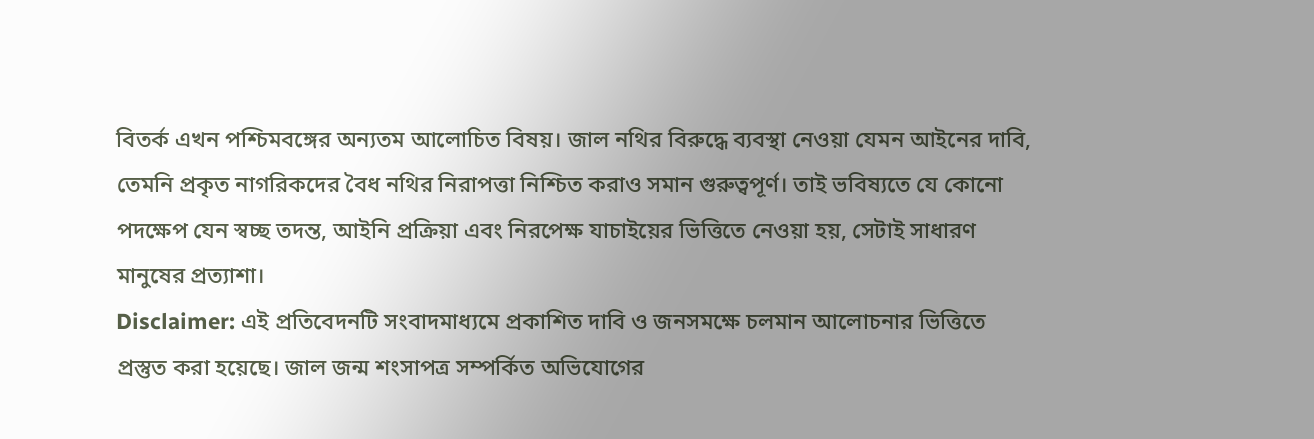বিতর্ক এখন পশ্চিমবঙ্গের অন্যতম আলোচিত বিষয়। জাল নথির বিরুদ্ধে ব্যবস্থা নেওয়া যেমন আইনের দাবি, তেমনি প্রকৃত নাগরিকদের বৈধ নথির নিরাপত্তা নিশ্চিত করাও সমান গুরুত্বপূর্ণ। তাই ভবিষ্যতে যে কোনো পদক্ষেপ যেন স্বচ্ছ তদন্ত, আইনি প্রক্রিয়া এবং নিরপেক্ষ যাচাইয়ের ভিত্তিতে নেওয়া হয়, সেটাই সাধারণ মানুষের প্রত্যাশা।
Disclaimer: এই প্রতিবেদনটি সংবাদমাধ্যমে প্রকাশিত দাবি ও জনসমক্ষে চলমান আলোচনার ভিত্তিতে প্রস্তুত করা হয়েছে। জাল জন্ম শংসাপত্র সম্পর্কিত অভিযোগের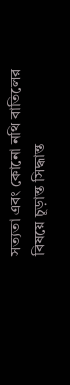সত্যতা এবং কোনো নথি বাতিলের বিষয়ে চূড়ান্ত সিদ্ধান্ত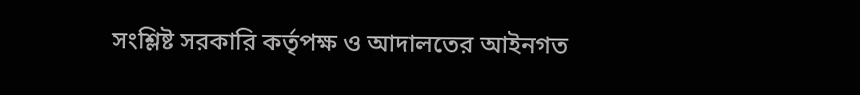সংশ্লিষ্ট সরকারি কর্তৃপক্ষ ও আদালতের আইনগত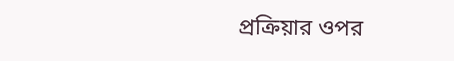প্রক্রিয়ার ওপর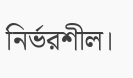নির্ভরশীল।